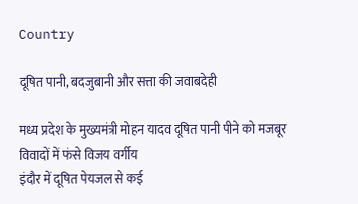Country

दूषित पानी, बदजुबानी और सत्ता की जवाबदेही

मध्य प्रदेश के मुख्यमंत्री मोहन यादव दूषित पानी पीने को मजबूर विवादों में फंसे विजय वर्गीय
इंदौर में दूषित पेयजल से कई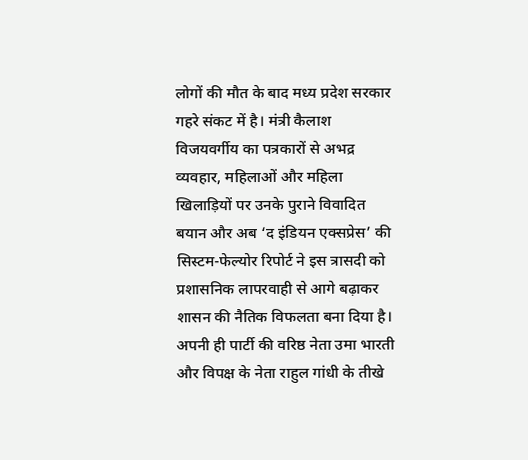लोगों की मौत के बाद मध्य प्रदेश सरकार गहरे संकट में है। मंत्री कैलाश विजयवर्गीय का पत्रकारों से अभद्र व्यवहार, महिलाओं और महिला खिलाड़ियों पर उनके पुराने विवादित बयान और अब ‘द इंडियन एक्सप्रेस’ की सिस्टम-फेल्योर रिपोर्ट ने इस त्रासदी को प्रशासनिक लापरवाही से आगे बढ़ाकर शासन की नैतिक विफलता बना दिया है। अपनी ही पार्टी की वरिष्ठ नेता उमा भारती और विपक्ष के नेता राहुल गांधी के तीखे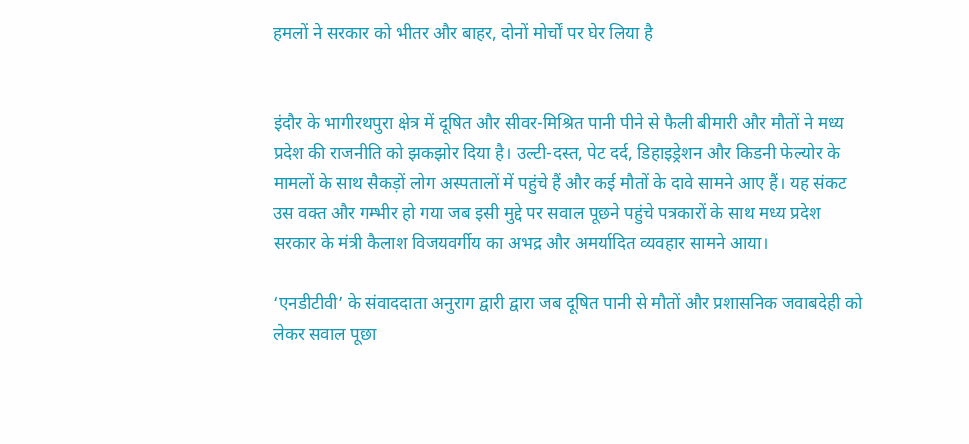हमलों ने सरकार को भीतर और बाहर, दोनों मोर्चों पर घेर लिया है


इंदौर के भागीरथपुरा क्षेत्र में दूषित और सीवर-मिश्रित पानी पीने से फैली बीमारी और मौतों ने मध्य प्रदेश की राजनीति को झकझोर दिया है। उल्टी-दस्त, पेट दर्द, डिहाइड्रेशन और किडनी फेल्योर के मामलों के साथ सैकड़ों लोग अस्पतालों में पहुंचे हैं और कई मौतों के दावे सामने आए हैं। यह संकट उस वक्त और गम्भीर हो गया जब इसी मुद्दे पर सवाल पूछने पहुंचे पत्रकारों के साथ मध्य प्रदेश सरकार के मंत्री कैलाश विजयवर्गीय का अभद्र और अमर्यादित व्यवहार सामने आया।

‘एनडीटीवी’ के संवाददाता अनुराग द्वारी द्वारा जब दूषित पानी से मौतों और प्रशासनिक जवाबदेही को लेकर सवाल पूछा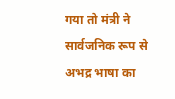गया तो मंत्री ने सार्वजनिक रूप से अभद्र भाषा का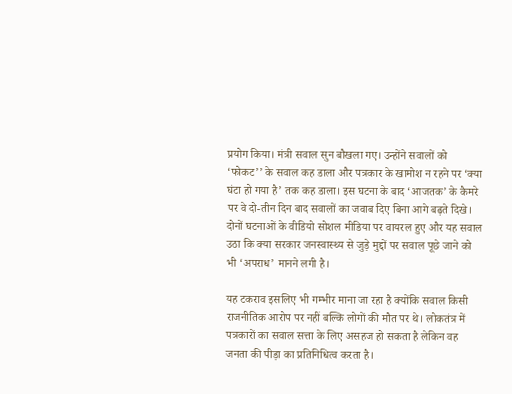प्रयोग किया। मंत्री सवाल सुन बौखला गए। उन्होंने सवालों को ‘फोकट’’ के सवाल कह डाला और पत्रकार के खामोश न रहने पर ‘क्या घंटा हो गया है’ तक कह डाला। इस घटना के बाद ‘आजतक’ के कैमरे पर वे दो-तीन दिन बाद सवालों का जवाब दिए बिना आगे बढ़ते दिखे। दोनों घटनाओं के वीडियो सोशल मीडिया पर वायरल हुए और यह सवाल उठा कि क्या सरकार जनस्वास्थ्य से जुड़े मुद्दों पर सवाल पूछे जाने को भी ‘अपराध’ मानने लगी है।

यह टकराव इसलिए भी गम्भीर माना जा रहा है क्योंकि सवाल किसी राजनीतिक आरोप पर नहीं बल्कि लोगों की मौत पर थे। लोकतंत्र में पत्रकारों का सवाल सत्ता के लिए असहज हो सकता है लेकिन वह जनता की पीड़ा का प्रतिनिधित्व करता है।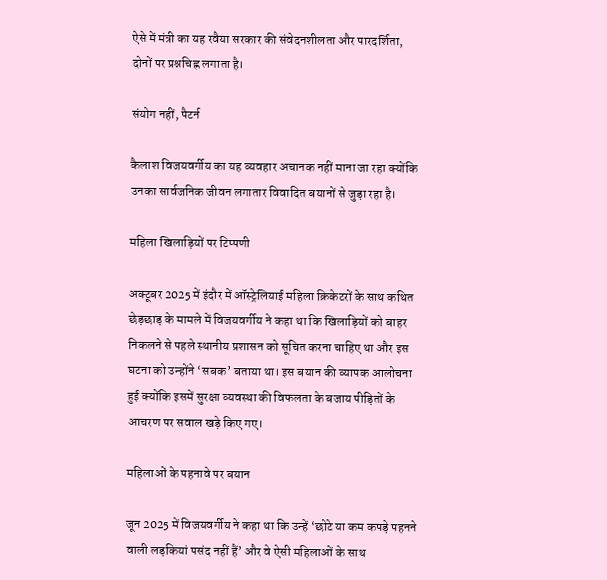ऐसे में मंत्री का यह रवैया सरकार की संवेदनशीलता और पारदर्शिता, दोनों पर प्रश्नचिह्न लगाता है।

संयोग नहीं, पैटर्न

कैलाश विजयवर्गीय का यह व्यवहार अचानक नहीं माना जा रहा क्योंकि उनका सार्वजनिक जीवन लगातार विवादित बयानों से जुड़ा रहा है।

महिला खिलाड़ियों पर टिप्पणी

अक्टूबर 2025 में इंदौर में ऑस्ट्रेलियाई महिला क्रिकेटरों के साथ कथित छेड़छाड़ के मामले में विजयवर्गीय ने कहा था कि खिलाड़ियों को बाहर निकलने से पहले स्थानीय प्रशासन को सूचित करना चाहिए था और इस घटना को उन्होंने ‘सबक’ बताया था। इस बयान की व्यापक आलोचना हुई क्योंकि इसमें सुरक्षा व्यवस्था की विफलता के बजाय पीड़ितों के आचरण पर सवाल खड़े किए गए।

महिलाओं के पहनावे पर बयान

जून 2025 में विजयवर्गीय ने कहा था कि उन्हें ‘छोटे या कम कपड़े पहनने वाली लड़कियां पसंद नहीं हैं’ और वे ऐसी महिलाओं के साथ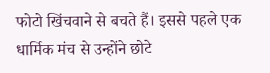फोटो खिंचवाने से बचते हैं। इससे पहले एक धार्मिक मंच से उन्होंने छोटे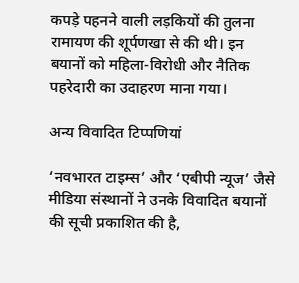कपड़े पहनने वाली लड़कियों की तुलना रामायण की शूर्पणखा से की थी। इन बयानों को महिला-विरोधी और नैतिक पहरेदारी का उदाहरण माना गया।

अन्य विवादित टिप्पणियां

‘नवभारत टाइम्स’ और ‘एबीपी न्यूज’ जैसे मीडिया संस्थानों ने उनके विवादित बयानों की सूची प्रकाशित की है,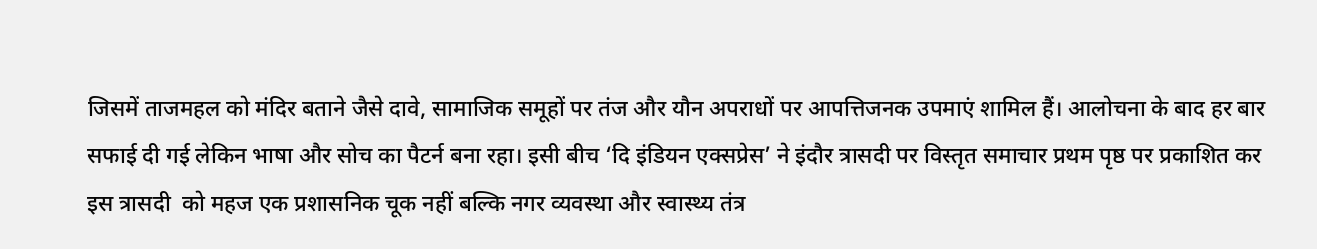जिसमें ताजमहल को मंदिर बताने जैसे दावे, सामाजिक समूहों पर तंज और यौन अपराधों पर आपत्तिजनक उपमाएं शामिल हैं। आलोचना के बाद हर बार सफाई दी गई लेकिन भाषा और सोच का पैटर्न बना रहा। इसी बीच ‘दि इंडियन एक्सप्रेस’ ने इंदौर त्रासदी पर विस्तृत समाचार प्रथम पृष्ठ पर प्रकाशित कर इस त्रासदी  को महज एक प्रशासनिक चूक नहीं बल्कि नगर व्यवस्था और स्वास्थ्य तंत्र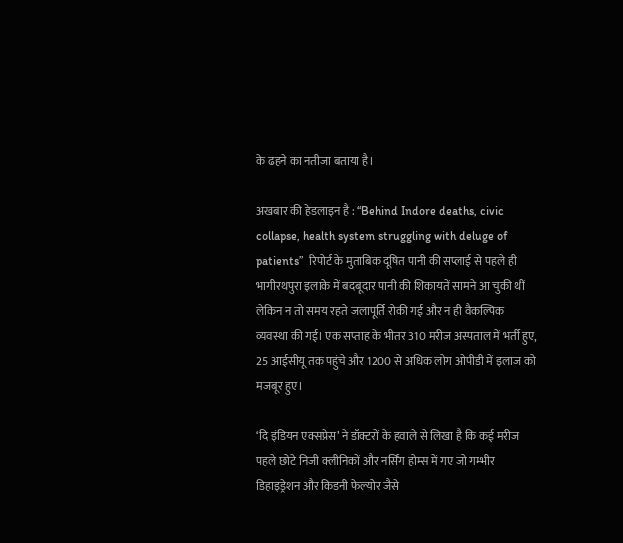के ढहने का नतीजा बताया है।

अखबार की हेडलाइन है : “Behind Indore deaths, civic collapse, health system struggling with deluge of patients”  रिपोर्ट के मुताबिक दूषित पानी की सप्लाई से पहले ही भागीरथपुरा इलाके में बदबूदार पानी की शिकायतें सामने आ चुकी थीं लेकिन न तो समय रहते जलापूर्ति रोकी गई और न ही वैकल्पिक व्यवस्था की गई। एक सप्ताह के भीतर 310 मरीज अस्पताल में भर्ती हुए, 25 आईसीयू तक पहुंचे और 1200 से अधिक लोग ओपीडी में इलाज को मजबूर हुए।

‘दि इंडियन एक्सप्रेस’ ने डॉक्टरों के हवाले से लिखा है कि कई मरीज पहले छोटे निजी क्लीनिकों और नर्सिंग होम्स में गए जो गम्भीर डिहाइड्रेशन और किडनी फेल्योर जैसे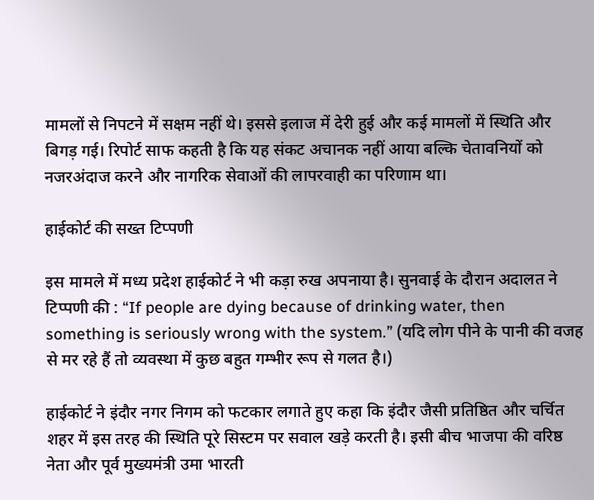मामलों से निपटने में सक्षम नहीं थे। इससे इलाज में देरी हुई और कई मामलों में स्थिति और बिगड़ गई। रिपोर्ट साफ कहती है कि यह संकट अचानक नहीं आया बल्कि चेतावनियों को नजरअंदाज करने और नागरिक सेवाओं की लापरवाही का परिणाम था।

हाईकोर्ट की सख्त टिप्पणी

इस मामले में मध्य प्रदेश हाईकोर्ट ने भी कड़ा रुख अपनाया है। सुनवाई के दौरान अदालत ने टिप्पणी की : “If people are dying because of drinking water, then something is seriously wrong with the system.” (यदि लोग पीने के पानी की वजह से मर रहे हैं तो व्यवस्था में कुछ बहुत गम्भीर रूप से गलत है।)

हाईकोर्ट ने इंदौर नगर निगम को फटकार लगाते हुए कहा कि इंदौर जैसी प्रतिष्ठित और चर्चित शहर में इस तरह की स्थिति पूरे सिस्टम पर सवाल खड़े करती है। इसी बीच भाजपा की वरिष्ठ नेता और पूर्व मुख्यमंत्री उमा भारती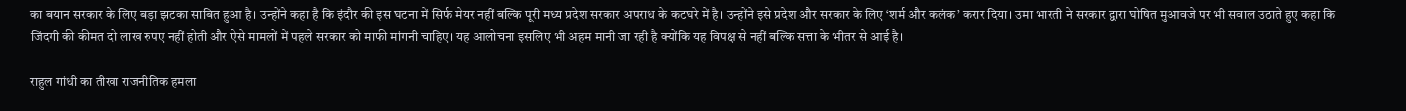का बयान सरकार के लिए बड़ा झटका साबित हुआ है। उन्होंने कहा है कि इंदौर की इस घटना में सिर्फ मेयर नहीं बल्कि पूरी मध्य प्रदेश सरकार अपराध के कटघरे में है। उन्होंने इसे प्रदेश और सरकार के लिए ‘शर्म और कलंक’ करार दिया। उमा भारती ने सरकार द्वारा घोषित मुआवजे पर भी सवाल उठाते हुए कहा कि जिंदगी की कीमत दो लाख रुपए नहीं होती और ऐसे मामलों में पहले सरकार को माफी मांगनी चाहिए। यह आलोचना इसलिए भी अहम मानी जा रही है क्योंकि यह विपक्ष से नहीं बल्कि सत्ता के भीतर से आई है।

राहुल गांधी का तीखा राजनीतिक हमला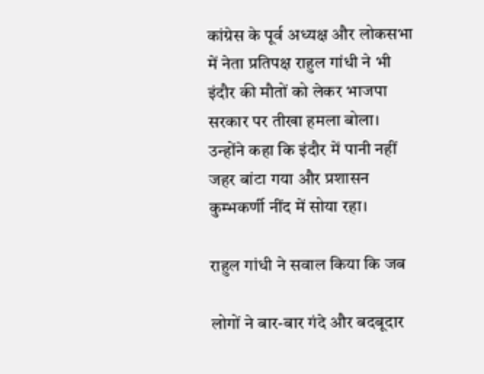कांग्रेस के पूर्व अध्यक्ष और लोकसभा में नेता प्रतिपक्ष राहुल गांधी ने भी इंदौर की मौतों को लेकर भाजपा सरकार पर तीखा हमला बोला। उन्होंने कहा कि इंदौर में पानी नहीं जहर बांटा गया और प्रशासन कुम्भकर्णी नींद में सोया रहा।

राहुल गांधी ने सवाल किया कि जब

लोगों ने बार-बार गंदे और बदबूदार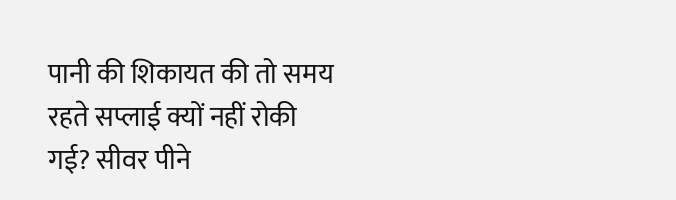पानी की शिकायत की तो समय रहते सप्लाई क्यों नहीं रोकी गई? सीवर पीने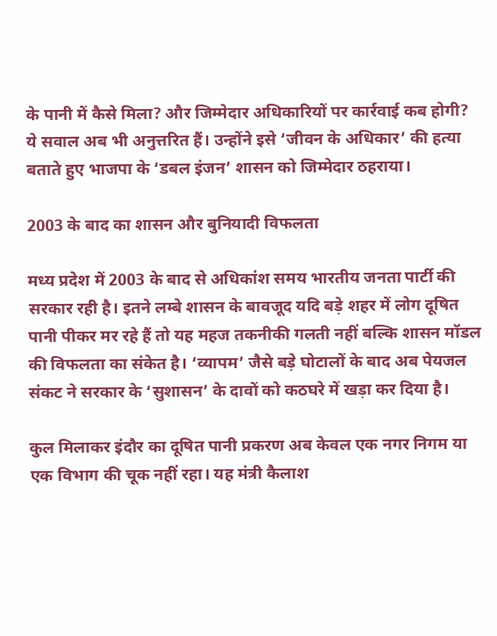के पानी में कैसे मिला? और जिम्मेदार अधिकारियों पर कार्रवाई कब होगी? ये सवाल अब भी अनुत्तरित हैं। उन्होंने इसे ‘जीवन के अधिकार’ की हत्या बताते हुए भाजपा के ‘डबल इंजन’ शासन को जिम्मेदार ठहराया।

2003 के बाद का शासन और बुनियादी विफलता

मध्य प्रदेश में 2003 के बाद से अधिकांश समय भारतीय जनता पार्टी की सरकार रही है। इतने लम्बे शासन के बावजूद यदि बड़े शहर में लोग दूषित पानी पीकर मर रहे हैं तो यह महज तकनीकी गलती नहीं बल्कि शासन मॉडल की विफलता का संकेत है। ‘व्यापम’ जैसे बड़े घोटालों के बाद अब पेयजल संकट ने सरकार के ‘सुशासन’ के दावों को कठघरे में खड़ा कर दिया है।

कुल मिलाकर इंदौर का दूषित पानी प्रकरण अब केवल एक नगर निगम या एक विभाग की चूक नहीं रहा। यह मंत्री कैलाश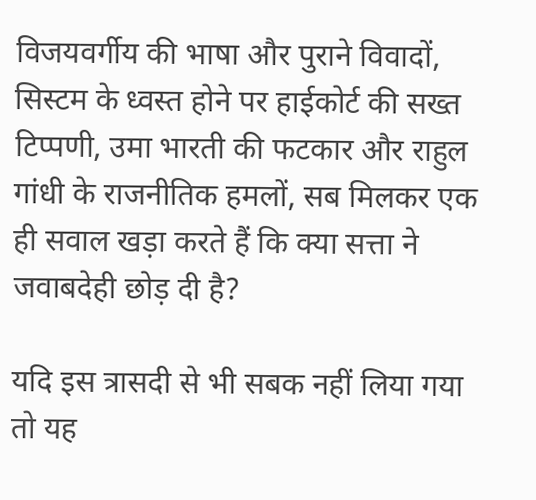विजयवर्गीय की भाषा और पुराने विवादों, सिस्टम के ध्वस्त होने पर हाईकोर्ट की सख्त टिप्पणी, उमा भारती की फटकार और राहुल गांधी के राजनीतिक हमलों, सब मिलकर एक ही सवाल खड़ा करते हैं कि क्या सत्ता ने जवाबदेही छोड़ दी है?

यदि इस त्रासदी से भी सबक नहीं लिया गया तो यह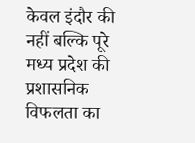केवल इंदौर की नहीं बल्कि पूरे मध्य प्रदेश की प्रशासनिक विफलता का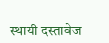स्थायी दस्तावेज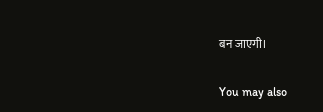बन जाएगी।

You may also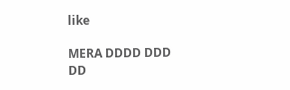like

MERA DDDD DDD DD